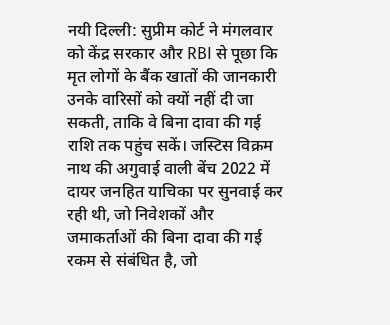नयी दिल्ली: सुप्रीम कोर्ट ने मंगलवार को केंद्र सरकार और RBI से पूछा कि मृत लोगों के बैंक खातों की जानकारी उनके वारिसों को क्यों नहीं दी जा सकती, ताकि वे बिना दावा की गई राशि तक पहुंच सकें। जस्टिस विक्रम नाथ की अगुवाई वाली बेंच 2022 में दायर जनहित याचिका पर सुनवाई कर रही थी, जो निवेशकों और जमाकर्ताओं की बिना दावा की गई रकम से संबंधित है, जो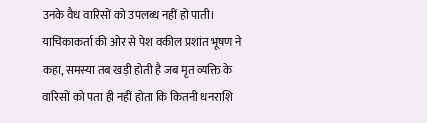उनके वैध वारिसों को उपलब्ध नहीं हो पाती।
याचिकाकर्ता की ओर से पेश वकील प्रशांत भूषण ने कहा, समस्या तब खड़ी होती है जब मृत व्यक्ति के वारिसों को पता ही नहीं होता कि कितनी धनराशि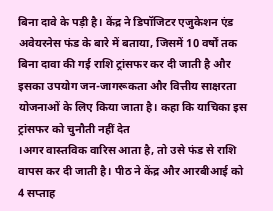बिना दावे के पड़ी है। केंद्र ने डिपॉजिटर एजुकेशन एंड अवेयरनेस फंड के बारे में बताया, जिसमें 10 वर्षों तक बिना दावा की गई राशि ट्रांसफर कर दी जाती है और इसका उपयोग जन-जागरूकता और वित्तीय साक्षरता योजनाओं के लिए किया जाता है। कहा कि याचिका इस ट्रांसफर को चुनौती नहीं देत
।अगर वास्तविक वारिस आता है, तो उसे फंड से राशि वापस कर दी जाती है। पीठ ने केंद्र और आरबीआई को 4 सप्ताह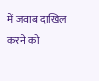में जवाब दाखिल करने को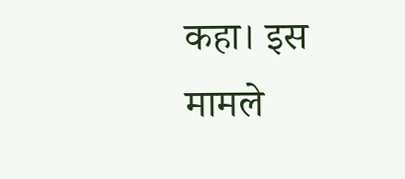कहा। इस मामले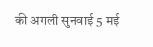की अगली सुनवाई 5 मई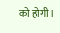को होगी।